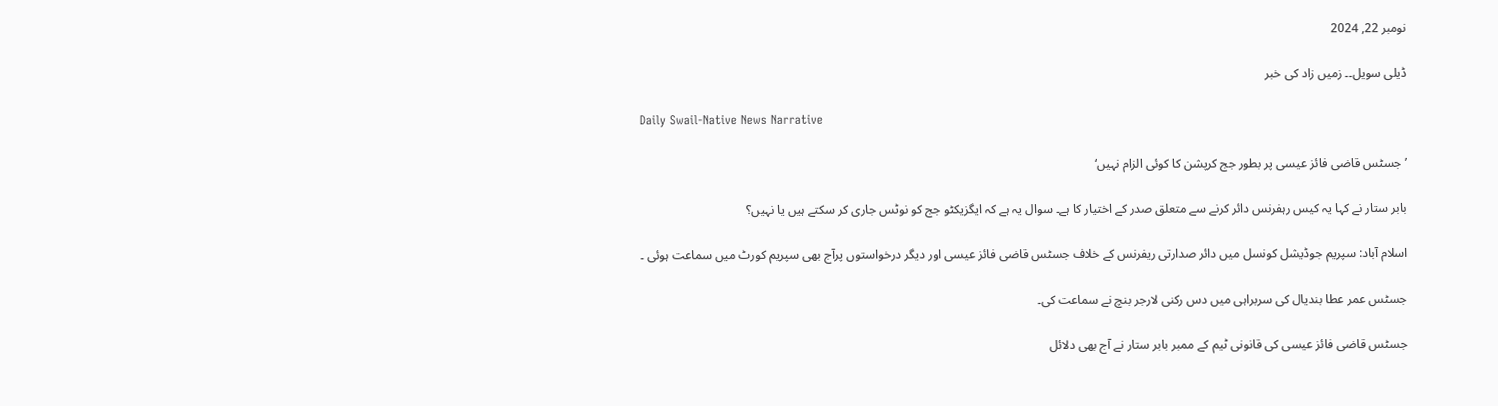نومبر 22, 2024

ڈیلی سویل۔۔ زمیں زاد کی خبر

Daily Swail-Native News Narrative

’ جسٹس قاضی فائز عیسی پر بطور جج کرپشن کا کوئی الزام نہیں‘

بابر ستار نے کہا یہ کیس رہفرنس دائر کرنے سے متعلق صدر کے اختیار کا ہے۔ سوال یہ ہے کہ ایگزیکٹو جج کو نوٹس جاری کر سکتے ہیں یا نہیں؟

اسلام آباد: سپریم جوڈیشل کونسل میں دائر صدارتی ریفرنس کے خلاف جسٹس قاضی فائز عیسی اور دیگر درخواستوں پرآج بھی سپریم کورٹ میں سماعت ہوئی ۔

جسٹس عمر عطا بندیال کی سربراہی میں دس رکنی لارجر بنچ نے سماعت کی۔

جسٹس قاضی فائز عیسی کی قانونی ٹیم کے ممبر بابر ستار نے آج بھی دلائل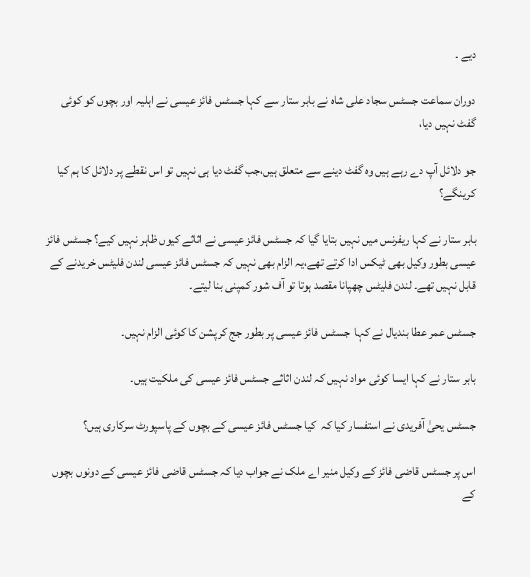دیے ۔

دوران سماعت جسٹس سجاد علی شاہ نے بابر ستار سے کہا جسٹس فائز عیسی نے اہلیہ اور بچوں کو کوئی گفٹ نہیں دیا،

جو دلائل آپ دے رہے ہیں وہ گفٹ دینے سے متعلق ہیں،جب گفٹ دیا ہی نہیں تو اس نقطے پر دلائل کا ہم کیا کرینگے؟

بابر ستار نے کہا ریفرنس میں نہیں بتایا گیا کہ جسٹس فائز عیسی نے اثاثے کیوں ظاہر نہیں کیے؟ جسٹس فائز عیسی بطور وکیل بھی ٹیکس ادا کرتے تھے،یہ الزام بھی نہیں کہ جسٹس فائز عیسی لندن فلیٹس خریدنے کے قابل نہیں تھے۔ لندن فلیٹس چھپانا مقصد ہوتا تو آف شور کمپنی بنا لیتے۔

جسٹس عمر عطا بندیال نے کہا  جسٹس فائز عیسی پر بطور جج کرپشن کا کوئی الزام نہیں۔

بابر ستار نے کہا ایسا کوئی مواد نہیں کہ لندن اثاثے جسٹس فائز عیسی کی ملکیت ہیں۔

جسٹس یحیٰ آفریدی نے استفسار کیا کہ  کیا جسٹس فائز عیسی کے بچوں کے پاسپورٹ سرکاری ہیں؟

اس پر جسٹس قاضی فائز کے وکیل منیر اے ملک نے جواب دیا کہ جسٹس قاضی فائز عیسی کے دونوں بچوں کے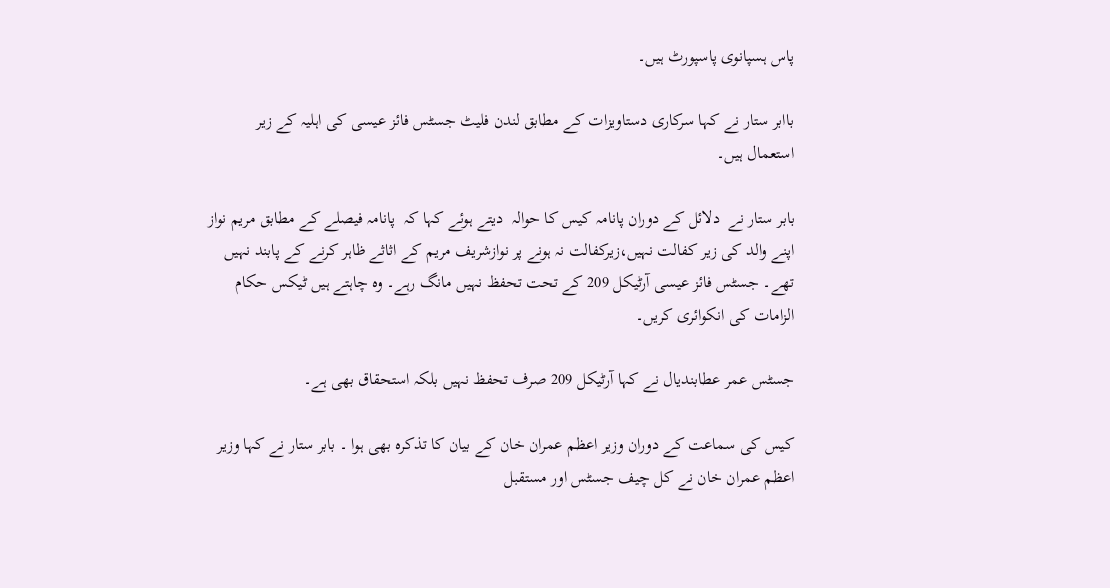پاس ہسپانوی پاسپورٹ ہیں۔

باابر ستار نے کہا سرکاری دستاویزات کے مطابق لندن فلیٹ جسٹس فائز عیسی کی اہلیہ کے زیر استعمال ہیں۔

بابر ستار نے  دلائل کے دوران پانامہ کیس کا حوالہ  دیتے ہوئے کہا کہ  پانامہ فیصلے کے مطابق مریم نواز اپنے والد کی زیر کفالت نہیں،زیرکفالت نہ ہونے پر نوازشریف مریم کے اثاثے ظاہر کرنے کے پابند نہیں تھے۔ جسٹس فائز عیسی آرٹیکل 209 کے تحت تحفظ نہیں مانگ رہے۔ وہ چاہتے ہیں ٹیکس حکام الزامات کی انکوائری کریں۔

جسٹس عمر عطابندیال نے کہا آرٹیکل 209 صرف تحفظ نہیں بلکہ استحقاق بھی ہے۔

کیس کی سماعت کے دوران وزیر اعظم عمران خان کے بیان کا تذکرہ بھی ہوا ۔ بابر ستار نے کہا وزیر اعظم عمران خان نے کل چیف جسٹس اور مستقبل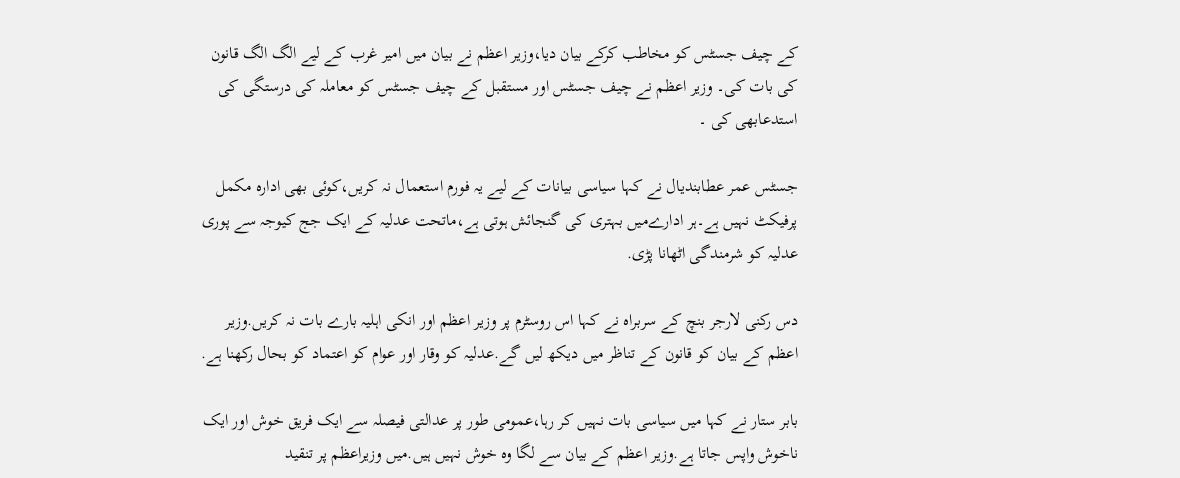کے چیف جسٹس کو مخاطب کرکے بیان دیا،وزیر اعظم نے بیان میں امیر غرب کے لیے الگ الگ قانون کی بات کی۔ وزیر اعظم نے چیف جسٹس اور مستقبل کے چیف جسٹس کو معاملہ کی درستگی کی استدعابھی کی ۔

جسٹس عمر عطابندیال نے کہا سیاسی بیانات کے لیے یہ فورم استعمال نہ کریں،کوئی بھی ادارہ مکمل پرفیکٹ نہیں ہے۔ہر ادارےمیں بہتری کی گنجائش ہوتی ہے،ماتحت عدلیہ کے ایک جج کیوجہ سے پوری عدلیہ کو شرمندگی اٹھانا پڑی.

دس رکنی لارجر بنچ کے سربراہ نے کہا اس روسٹرم پر وزیر اعظم اور انکی اہلیہ بارے بات نہ کریں.وزیر اعظم کے بیان کو قانون کے تناظر میں دیکھ لیں گے.عدلیہ کو وقار اور عوام کو اعتماد کو بحال رکھنا ہے.

بابر ستار نے کہا میں سیاسی بات نہیں کر رہا،عمومی طور پر عدالتی فیصلہ سے ایک فریق خوش اور ایک ناخوش واپس جاتا ہے.وزیر اعظم کے بیان سے لگا وہ خوش نہیں ہیں.میں وزیراعظم پر تنقید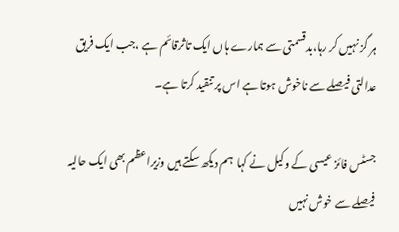ہر گز نہیں کر رہا،بدقسمتی سے ہمارے ہاں ایک تاثرقائم ہے ،جب ایک فریق عدالتی فیصلے سے ناخوش ہوتا ہے اس پر تنقید کرتا ہے۔

جسٹس فائز عیسی کے وکیل نے کہا  ہم دیکھ سکتے ہیں وزیراعظم بھی ایک حالیہ فیصلے سے خوش نہیں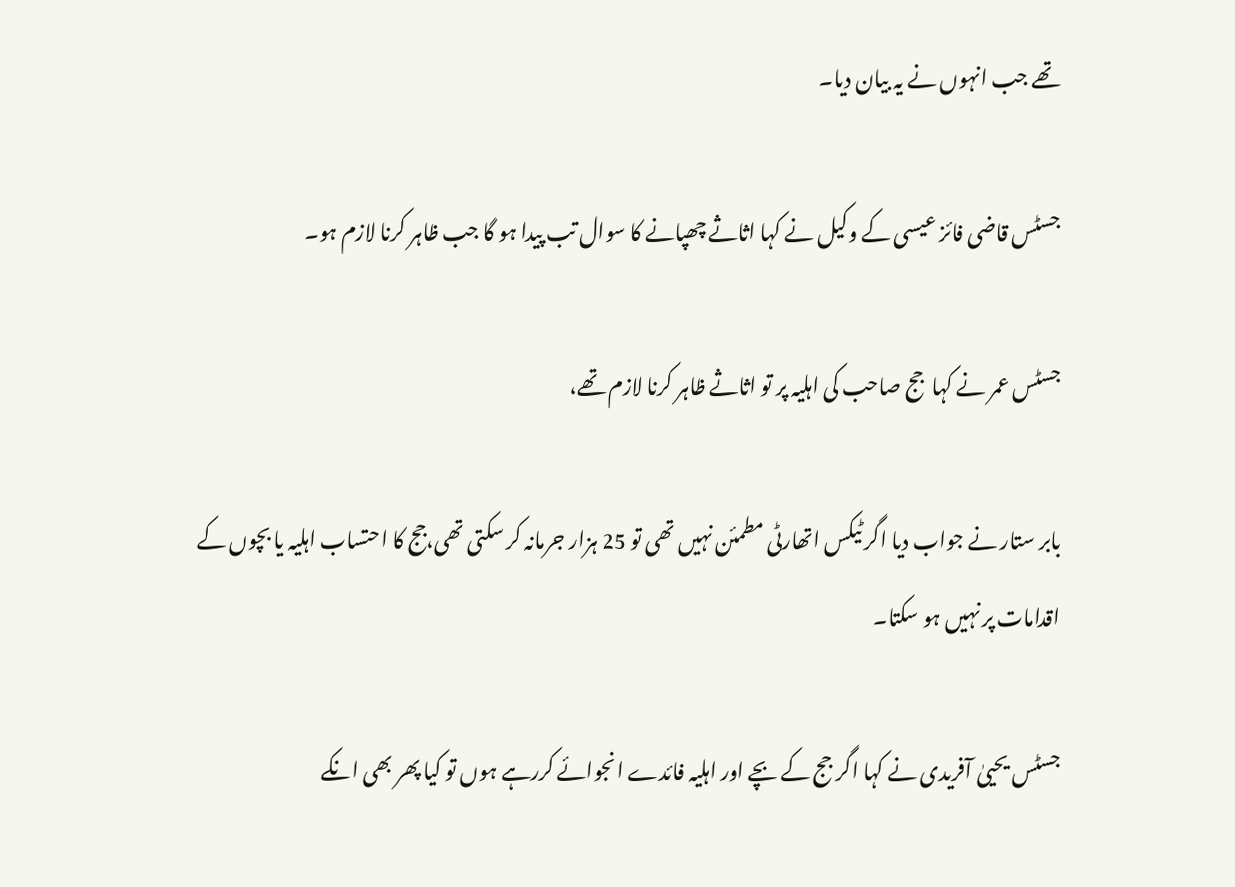تھے جب انہوں نے یہ بیان دیا۔

جسٹس قاضی فائز عیسی کے وکیل نے کہا اثاثے چھپانے کا سوال تب پیدا ہو گا جب ظاہر کرنا لازم ہو۔

جسٹس عمر نے کہا  جج صاحب کی اہلیہ پر تو اثاثے ظاہر کرنا لازم تھے،

بابر ستار نے جواب دیا اگر ٹیکس اتھارٹی مطمئن نہیں تھی تو 25 ہزار جرمانہ کر سکتی تھی،جج کا احتساب اہلیہ یا بچوں کے اقدامات پر نہیں ہو سکتا۔

جسٹس یحییٰ آفریدی نے کہا اگر جج کے بچے اور اہلیہ فائدے انجوائے کررہے ہوں تو کیا پھر بھی انکے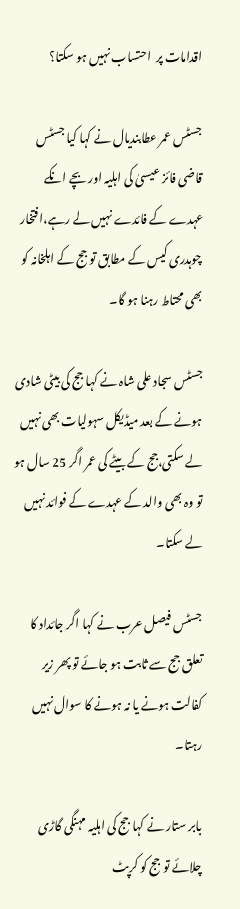اقدامات پر  احتساب نہیں ہو سکتا؟

جسٹس عمر عطابندیال نے کہا کیا جسٹس قاضی فائز عیسیٰ کی اہلیہ اور بچے انکے عہدے کے فائدے نہیں لے رہے،افتخار چوہدری کیس کے مطابق تو جج کے اہلخانہ کو بھی محتاط رہنا ہو گا۔

جسٹس سجاد علی شاہ نے کہا جج کی بیٹی شادی ہونے کے بعد میڈیکل سہولیات بھی نہیں لے سکتی،جج کے بیٹے کی عمر اگر 25 سال ہو تو وہ بھی والد کے عہدے کے فوائد نہیں لے سکتا۔

جسٹس فیصل عرب نے کہا اگر جائداد کا تعلق جج سے ثابت ہو جائے تو پھر زیر کفالت ہونے یا نہ ہونے کا سوال نہیں رہتا۔

بابر ستار نے کہا جج کی اہلیہ مہنگی گاڑی چلائے تو جج کو کرپٹ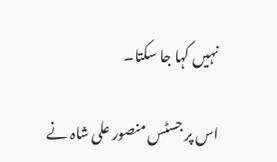نہیں کہا جا سکتا۔

اس پر جسٹس منصور علی شاہ نے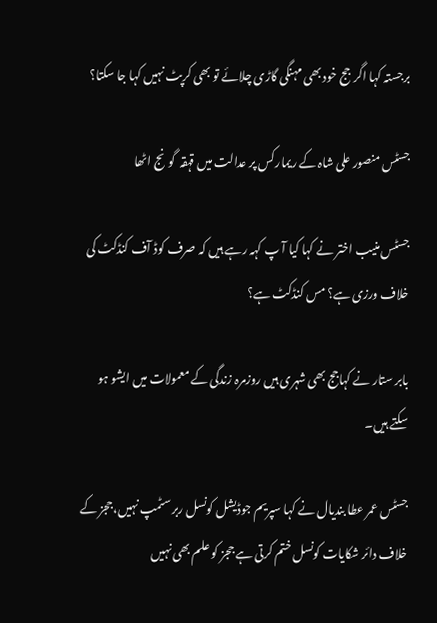برجستہ کہا اگر جج خود بھی مہنگی گاڑی چلائے تو بھی کرپٹ نہیں کہا جا سکتا؟

جسٹس منصور علی شاہ کے ریمارکس پر عدالت میں قہقہ  گونج اٹھا

جسٹس منیب اختر نے کہا کیا آ پ کہہ رہے ہیں کہ صرف کوڈ آف کنڈکٹ کی خلاف ورزی ہے؟ مس کنڈکٹ ہے؟

بابر ستار نے کہاجج بھی شہری ہیں روزمرہ زندگی کے معمولات میں ایشو ہو سکتے ہیں۔

جسٹس عمر عطا بندیال نے کہا سپریم جوڈیشل کونسل ربر سٹمپ نہیں،ججز کے خلاف دائر شکایات کونسل ختم کرتی ہے ججز کو علم بھی نہیں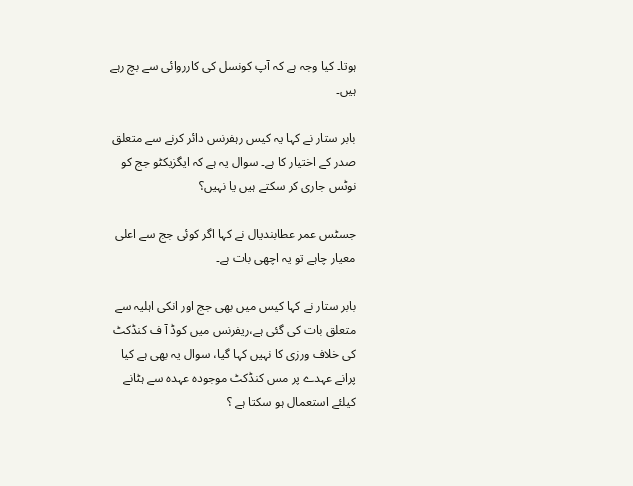ہوتا۔ کیا وجہ ہے کہ آپ کونسل کی کارروائی سے بچ رہے ہیں۔

بابر ستار نے کہا یہ کیس رہفرنس دائر کرنے سے متعلق صدر کے اختیار کا ہے۔ سوال یہ ہے کہ ایگزیکٹو جج کو نوٹس جاری کر سکتے ہیں یا نہیں؟

جسٹس عمر عطابندیال نے کہا اگر کوئی جج سے اعلی معیار چاہے تو یہ اچھی بات ہے۔

بابر ستار نے کہا کیس میں بھی جج اور انکی اہلیہ سے متعلق بات کی گئی ہے،ریفرنس میں کوڈ آ ف کنڈکٹ کی خلاف ورزی کا نہیں کہا گیا، سوال یہ بھی ہے کیا پرانے عہدے پر مس کنڈکٹ موجودہ عہدہ سے ہٹانے کیلئے استعمال ہو سکتا ہے ؟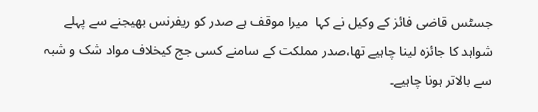جسٹس قاضی فائز کے وکیل نے کہا  میرا موقف ہے صدر کو ریفرنس بھیجنے سے پہلے شواہد کا جائزہ لینا چاہیے تھا،صدر مملکت کے سامنے کسی جج کیخلاف مواد شک و شبہ سے بالاتر ہونا چاہیے۔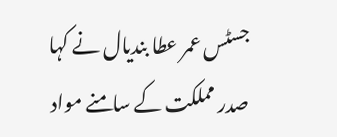جسٹس عمر عطا بندیال نے کہا صدر مملکت کے سامنے مواد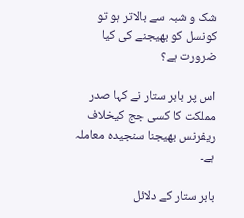شک و شبہ سے بالاتر ہو تو کونسل کو بھیجنے کی کیا ضرورت ہے؟

اس پر بابر ستار نے کہا صدر مملکت کا کسی جج کیخلاف ریفرنس بھیجنا سنجیدہ معاملہ ہے۔

بابر ستار کے دلائل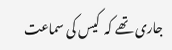جاری تھے کہ  کیس کی سماعت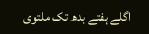اگلے ہفتے بدھ تک ملتوی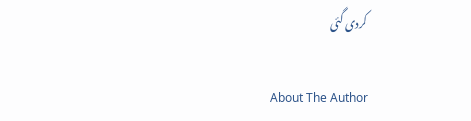کردی گئی

About The Author